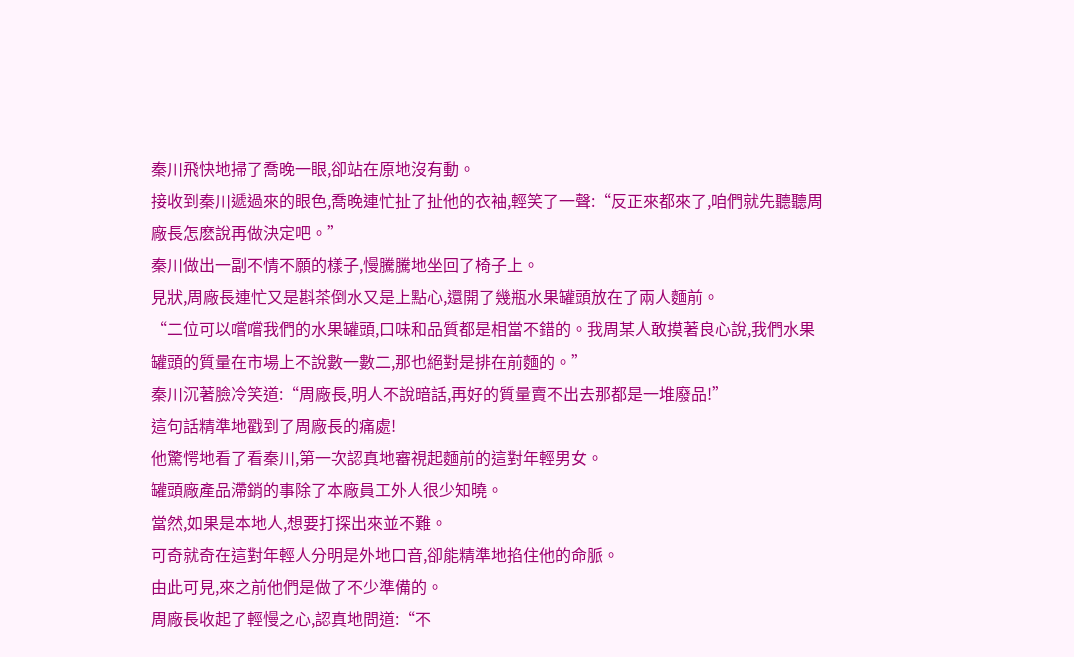秦川飛快地掃了喬晚一眼,卻站在原地沒有動。
接收到秦川遞過來的眼色,喬晚連忙扯了扯他的衣袖,輕笑了一聲:“反正來都來了,咱們就先聽聽周廠長怎麽說再做決定吧。”
秦川做出一副不情不願的樣子,慢騰騰地坐回了椅子上。
見狀,周廠長連忙又是斟茶倒水又是上點心,還開了幾瓶水果罐頭放在了兩人麵前。
“二位可以嚐嚐我們的水果罐頭,口味和品質都是相當不錯的。我周某人敢摸著良心說,我們水果罐頭的質量在市場上不說數一數二,那也絕對是排在前麵的。”
秦川沉著臉冷笑道:“周廠長,明人不說暗話,再好的質量賣不出去那都是一堆廢品!”
這句話精準地戳到了周廠長的痛處!
他驚愕地看了看秦川,第一次認真地審視起麵前的這對年輕男女。
罐頭廠產品滯銷的事除了本廠員工外人很少知曉。
當然,如果是本地人,想要打探出來並不難。
可奇就奇在這對年輕人分明是外地口音,卻能精準地掐住他的命脈。
由此可見,來之前他們是做了不少準備的。
周廠長收起了輕慢之心,認真地問道:“不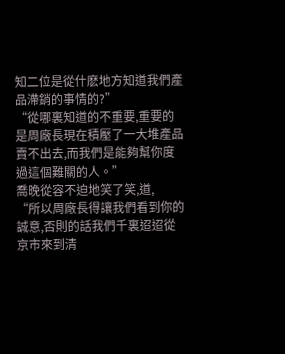知二位是從什麽地方知道我們產品滯銷的事情的?”
“從哪裏知道的不重要,重要的是周廠長現在積壓了一大堆產品賣不出去,而我們是能夠幫你度過這個難關的人。”
喬晚從容不迫地笑了笑,道,
“所以周廠長得讓我們看到你的誠意,否則的話我們千裏迢迢從京市來到清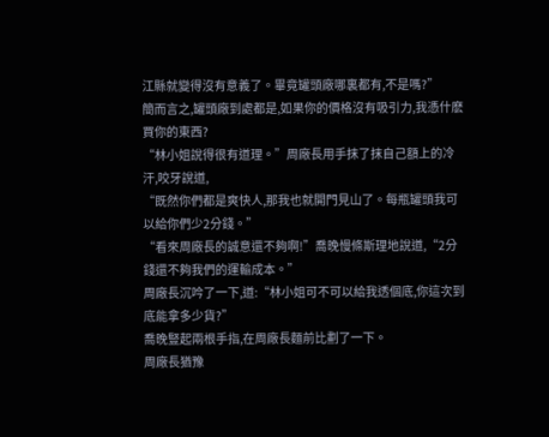江縣就變得沒有意義了。畢竟罐頭廠哪裏都有,不是嗎?”
簡而言之,罐頭廠到處都是,如果你的價格沒有吸引力,我憑什麽買你的東西?
“林小姐說得很有道理。”周廠長用手抹了抹自己額上的冷汗,咬牙說道,
“既然你們都是爽快人,那我也就開門見山了。每瓶罐頭我可以給你們少2分錢。”
“看來周廠長的誠意還不夠啊!”喬晚慢條斯理地說道,“2分錢還不夠我們的運輸成本。”
周廠長沉吟了一下,道:“林小姐可不可以給我透個底,你這次到底能拿多少貨?”
喬晚豎起兩根手指,在周廠長麵前比劃了一下。
周廠長猶豫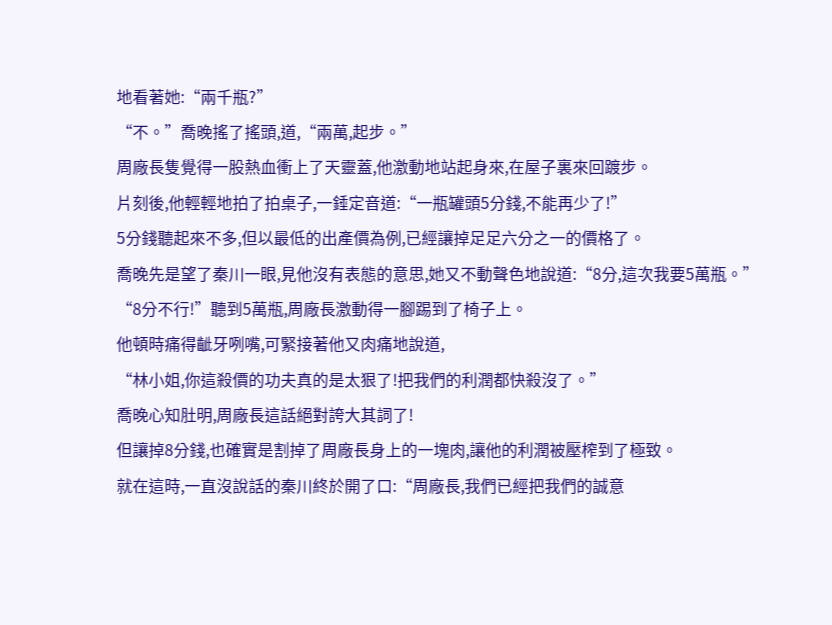地看著她:“兩千瓶?”
“不。”喬晚搖了搖頭,道,“兩萬,起步。”
周廠長隻覺得一股熱血衝上了天靈蓋,他激動地站起身來,在屋子裏來回踱步。
片刻後,他輕輕地拍了拍桌子,一錘定音道:“一瓶罐頭5分錢,不能再少了!”
5分錢聽起來不多,但以最低的出產價為例,已經讓掉足足六分之一的價格了。
喬晚先是望了秦川一眼,見他沒有表態的意思,她又不動聲色地說道:“8分,這次我要5萬瓶。”
“8分不行!”聽到5萬瓶,周廠長激動得一腳踢到了椅子上。
他頓時痛得齜牙咧嘴,可緊接著他又肉痛地說道,
“林小姐,你這殺價的功夫真的是太狠了!把我們的利潤都快殺沒了。”
喬晚心知肚明,周廠長這話絕對誇大其詞了!
但讓掉8分錢,也確實是割掉了周廠長身上的一塊肉,讓他的利潤被壓榨到了極致。
就在這時,一直沒說話的秦川終於開了口:“周廠長,我們已經把我們的誠意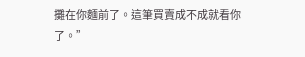攤在你麵前了。這筆買賣成不成就看你了。”